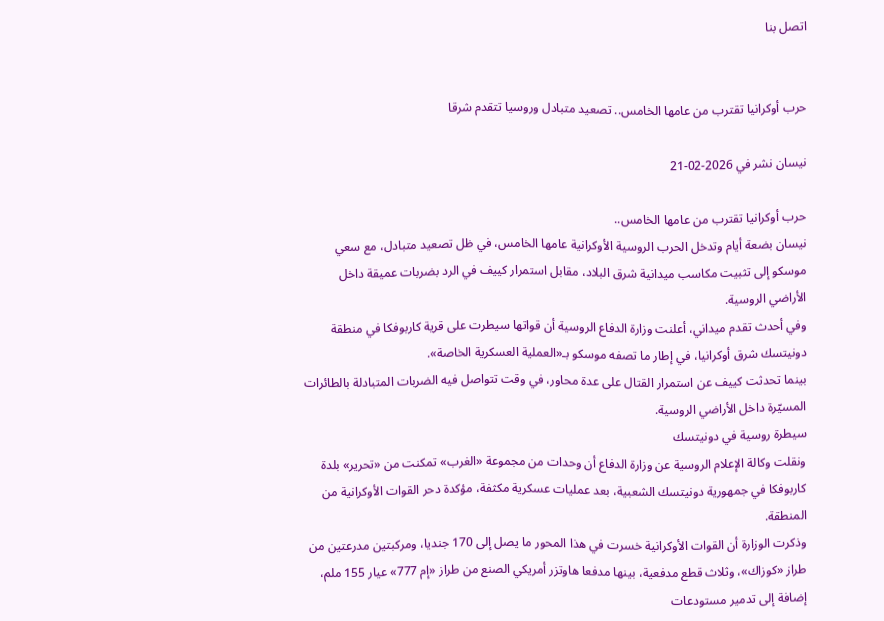اتصل بنا


حرب أوكرانيا تقترب من عامها الخامس.. تصعيد متبادل وروسيا تتقدم شرقا

نيسان نشر في 2026-02-21

حرب أوكرانيا تقترب من عامها الخامس..
نيسان بضعة أيام وتدخل الحرب الروسية الأوكرانية عامها الخامس، في ظل تصعيد متبادل، مع سعي موسكو إلى تثبيت مكاسب ميدانية شرق البلاد، مقابل استمرار كييف في الرد بضربات عميقة داخل الأراضي الروسية.
وفي أحدث تقدم ميداني، أعلنت وزارة الدفاع الروسية أن قواتها سيطرت على قرية كاربوفكا في منطقة دونيتسك شرق أوكرانيا، في إطار ما تصفه موسكو بـ«العملية العسكرية الخاصة».
بينما تحدثت كييف عن استمرار القتال على عدة محاور، في وقت تتواصل فيه الضربات المتبادلة بالطائرات المسيّرة داخل الأراضي الروسية.
سيطرة روسية في دونيتسك
ونقلت وكالة الإعلام الروسية عن وزارة الدفاع أن وحدات من مجموعة «الغرب» تمكنت من «تحرير» بلدة كاربوفكا في جمهورية دونيتسك الشعبية، بعد عمليات عسكرية مكثفة، مؤكدة دحر القوات الأوكرانية من المنطقة.
وذكرت الوزارة أن القوات الأوكرانية خسرت في هذا المحور ما يصل إلى 170 جنديا، ومركبتين مدرعتين من طراز «كوزاك»، وثلاث قطع مدفعية، بينها مدفعا هاوتزر أمريكي الصنع من طراز «إم 777» عيار 155 ملم، إضافة إلى تدمير مستودعات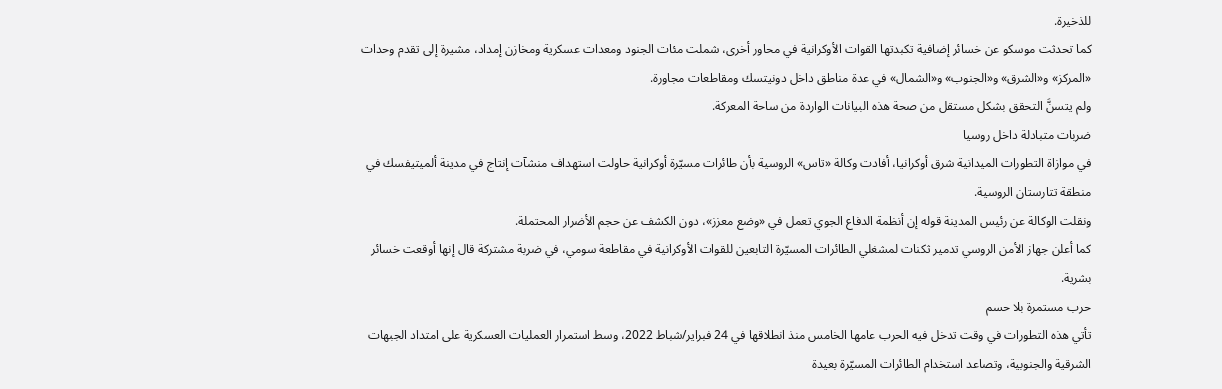للذخيرة.
كما تحدثت موسكو عن خسائر إضافية تكبدتها القوات الأوكرانية في محاور أخرى، شملت مئات الجنود ومعدات عسكرية ومخازن إمداد، مشيرة إلى تقدم وحدات «المركز» و«الشرق» و«الجنوب» و«الشمال» في عدة مناطق داخل دونيتسك ومقاطعات مجاورة.
ولم يتسنَّ التحقق بشكل مستقل من صحة هذه البيانات الواردة من ساحة المعركة.
ضربات متبادلة داخل روسيا
في موازاة التطورات الميدانية شرق أوكرانيا، أفادت وكالة «تاس» الروسية بأن طائرات مسيّرة أوكرانية حاولت استهداف منشآت إنتاج في مدينة ألميتيفسك في منطقة تتارستان الروسية.
ونقلت الوكالة عن رئيس المدينة قوله إن أنظمة الدفاع الجوي تعمل في «وضع معزز»، دون الكشف عن حجم الأضرار المحتملة.
كما أعلن جهاز الأمن الروسي تدمير ثكنات لمشغلي الطائرات المسيّرة التابعين للقوات الأوكرانية في مقاطعة سومي، في ضربة مشتركة قال إنها أوقعت خسائر بشرية.
حرب مستمرة بلا حسم
تأتي هذه التطورات في وقت تدخل فيه الحرب عامها الخامس منذ انطلاقها في 24 فبراير/شباط 2022، وسط استمرار العمليات العسكرية على امتداد الجبهات الشرقية والجنوبية، وتصاعد استخدام الطائرات المسيّرة بعيدة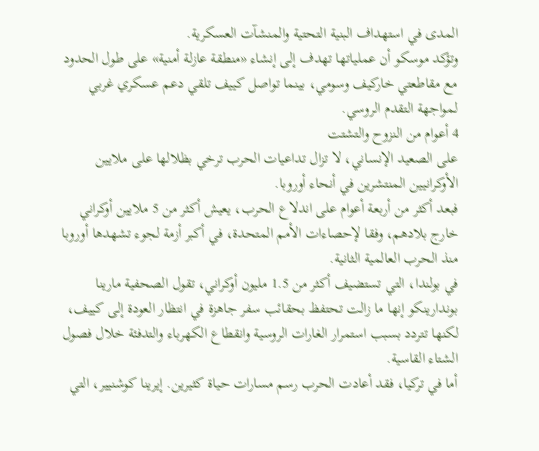المدى في استهداف البنية التحتية والمنشآت العسكرية.
وتؤكد موسكو أن عملياتها تهدف إلى إنشاء «منطقة عازلة أمنية» على طول الحدود مع مقاطعتي خاركيف وسومي، بينما تواصل كييف تلقي دعم عسكري غربي لمواجهة التقدم الروسي.
4 أعوام من النزوح والتشتت
على الصعيد الإنساني، لا تزال تداعيات الحرب ترخي بظلالها على ملايين الأوكرانيين المنتشرين في أنحاء أوروبا.
فبعد أكثر من أربعة أعوام على اندلاع الحرب، يعيش أكثر من 5 ملايين أوكراني خارج بلادهم، وفقا لإحصاءات الأمم المتحدة، في أكبر أزمة لجوء تشهدها أوروبا منذ الحرب العالمية الثانية.
في بولندا، التي تستضيف أكثر من 1.5 مليون أوكراني، تقول الصحفية مارينا بوندارينكو إنها ما زالت تحتفظ بحقائب سفر جاهزة في انتظار العودة إلى كييف، لكنها تتردد بسبب استمرار الغارات الروسية وانقطاع الكهرباء والتدفئة خلال فصول الشتاء القاسية.
أما في تركيا، فقد أعادت الحرب رسم مسارات حياة كثيرين. إيرينا كوشنيير، التي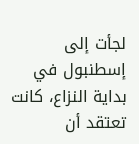لجأت إلى إسطنبول في بداية النزاع، كانت تعتقد أن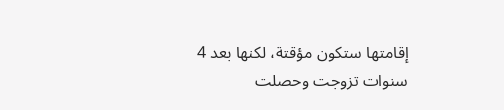إقامتها ستكون مؤقتة، لكنها بعد 4 سنوات تزوجت وحصلت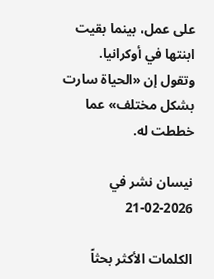على عمل، بينما بقيت ابنتها في أوكرانيا.
وتقول إن «الحياة سارت بشكل مختلف» عما خططت له.

نيسان نشر في 2026-02-21

الكلمات الأكثر بحثاً